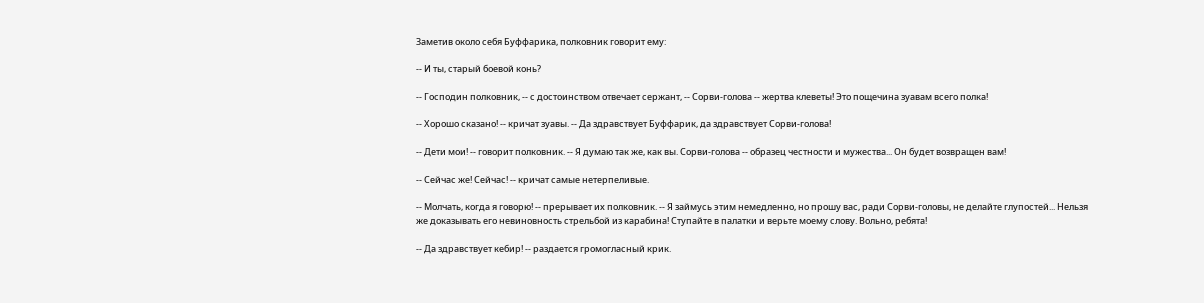Заметив около себя Буффарика, полковник говорит ему:

-- И ты, старый боевой конь?

-- Господин полковник, -- с достоинством отвечает сержант, -- Сорви-голова -- жертва клеветы! Это пощечина зуавам всего полка!

-- Хорошо сказано! -- кричат зуавы. -- Да здравствует Буффарик, да здравствует Сорви-голова!

-- Дети мои! -- говорит полковник. -- Я думаю так же, как вы. Сорви-голова -- образец честности и мужества... Он будет возвращен вам!

-- Сейчас же! Сейчас! -- кричат самые нетерпеливые.

-- Молчать, когда я говорю! -- прерывает их полковник. -- Я займусь этим немедленно, но прошу вас, ради Сорви-головы, не делайте глупостей... Нельзя же доказывать его невиновность стрельбой из карабина! Ступайте в палатки и верьте моему слову. Вольно, ребята!

-- Да здравствует кебир! -- раздается громогласный крик.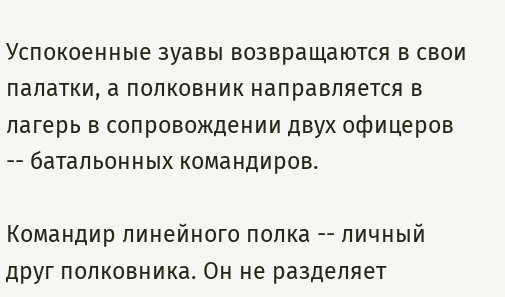Успокоенные зуавы возвращаются в свои палатки, а полковник направляется в лагерь в сопровождении двух офицеров -- батальонных командиров.

Командир линейного полка -- личный друг полковника. Он не разделяет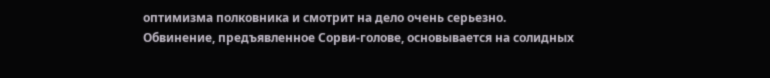оптимизма полковника и смотрит на дело очень серьезно. Обвинение, предъявленное Сорви-голове, основывается на солидных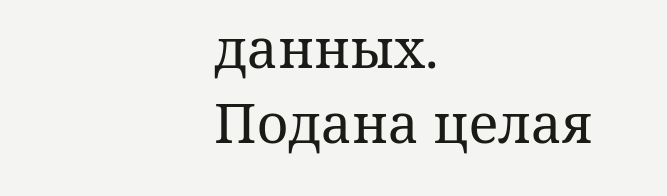данных. Подана целая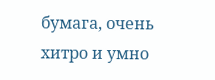бумага, очень хитро и умно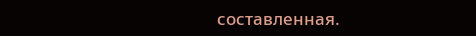составленная.